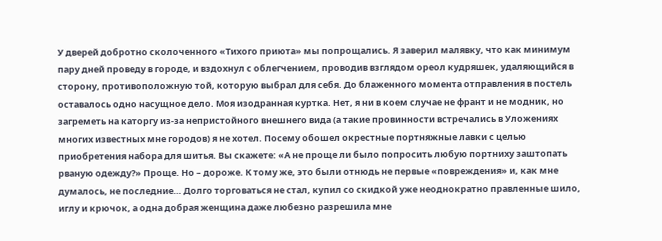У дверей добротно сколоченного «Тихого приюта» мы попрощались. Я заверил малявку, что как минимум пару дней проведу в городе, и вздохнул с облегчением, проводив взглядом ореол кудряшек, удаляющийся в сторону, противоположную той, которую выбрал для себя. До блаженного момента отправления в постель оставалось одно насущное дело. Моя изодранная куртка. Нет, я ни в коем случае не франт и не модник, но загреметь на каторгу из-за непристойного внешнего вида (а такие провинности встречались в Уложениях многих известных мне городов) я не хотел. Посему обошел окрестные портняжные лавки с целью приобретения набора для шитья. Вы скажете: «А не проще ли было попросить любую портниху заштопать рваную одежду?» Проще. Но – дороже. К тому же, это были отнюдь не первые «повреждения» и, как мне думалось, не последние… Долго торговаться не стал, купил со скидкой уже неоднократно правленные шило, иглу и крючок, а одна добрая женщина даже любезно разрешила мне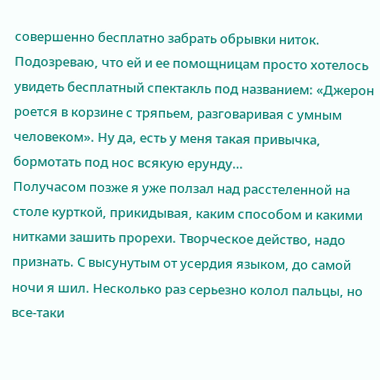совершенно бесплатно забрать обрывки ниток. Подозреваю, что ей и ее помощницам просто хотелось увидеть бесплатный спектакль под названием: «Джерон роется в корзине с тряпьем, разговаривая с умным человеком». Ну да, есть у меня такая привычка, бормотать под нос всякую ерунду…
Получасом позже я уже ползал над расстеленной на столе курткой, прикидывая, каким способом и какими нитками зашить прорехи. Творческое действо, надо признать. С высунутым от усердия языком, до самой ночи я шил. Несколько раз серьезно колол пальцы, но все-таки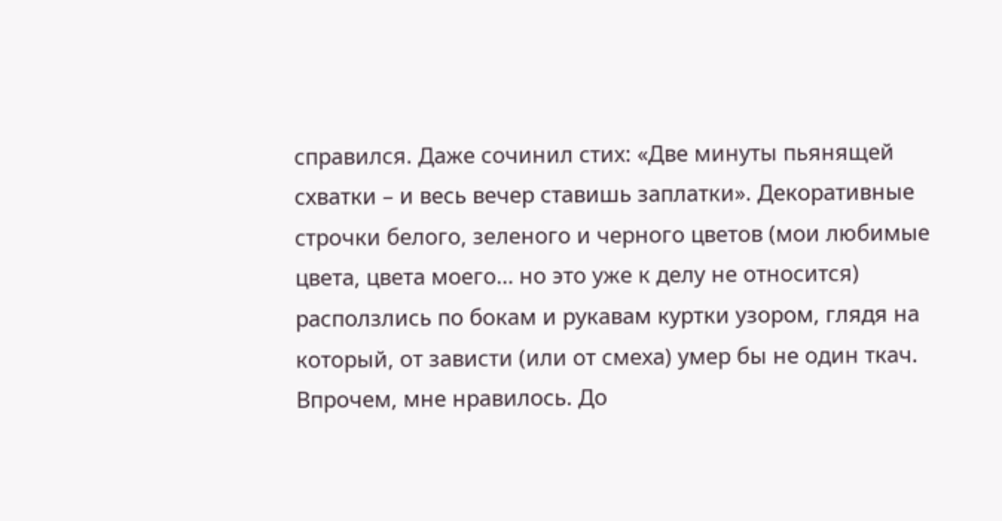справился. Даже сочинил стих: «Две минуты пьянящей схватки – и весь вечер ставишь заплатки». Декоративные строчки белого, зеленого и черного цветов (мои любимые цвета, цвета моего… но это уже к делу не относится) расползлись по бокам и рукавам куртки узором, глядя на который, от зависти (или от смеха) умер бы не один ткач. Впрочем, мне нравилось. До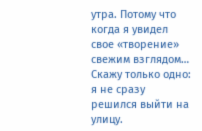утра. Потому что когда я увидел свое «творение» свежим взглядом… Скажу только одно: я не сразу решился выйти на улицу.